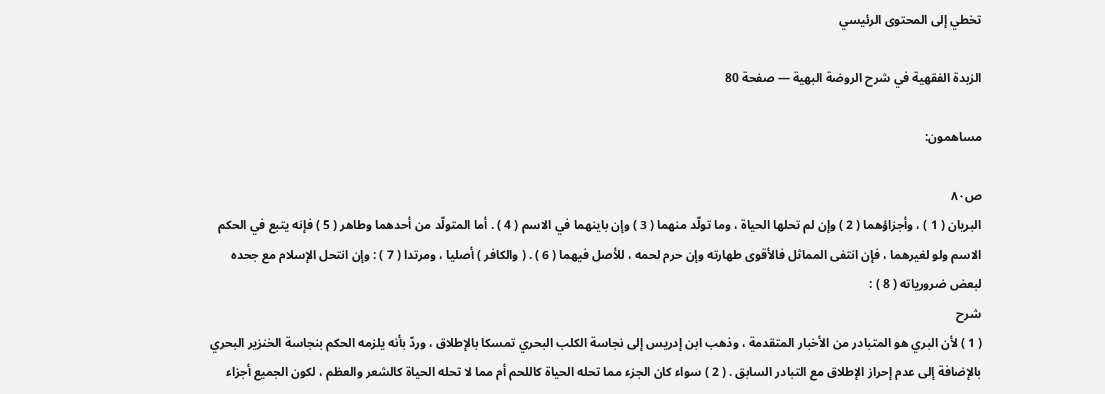تخطي إلى المحتوى الرئيسي

الزبدة الفقهية في شرح الروضة البهية — صفحة 80

مساهمون:

ص٨٠
البريان ( 1 ) ، وأجزاؤهما ( 2 ) وإن لم تحلها الحياة ، وما تولّد منهما ( 3 ) وإن باينهما في الاسم ( 4 ) . أما المتولّد من أحدهما وطاهر ( 5 ) فإنه يتبع في الحكم الاسم ولو لغيرهما ، فإن انتفى المماثل فالأقوى طهارته وإن حرم لحمه ، للأصل فيهما ( 6 ) . ( والكافر ) أصليا ، ومرتدا ( 7 ) : وإن انتحل الإسلام مع جحده لبعض ضرورياته ( 8 ) :
شرح
( 1 ) لأن البري هو المتبادر من الأخبار المتقدمة ، وذهب ابن إدريس إلى نجاسة الكلب البحري تمسكا بالإطلاق ، وردّ بأنه يلزمه الحكم بنجاسة الخنزير البحري بالإضافة إلى عدم إحراز الإطلاق مع التبادر السابق . ( 2 ) سواء كان الجزء مما تحله الحياة كاللحم أم مما لا تحله الحياة كالشعر والعظم ، لكون الجميع أجزاء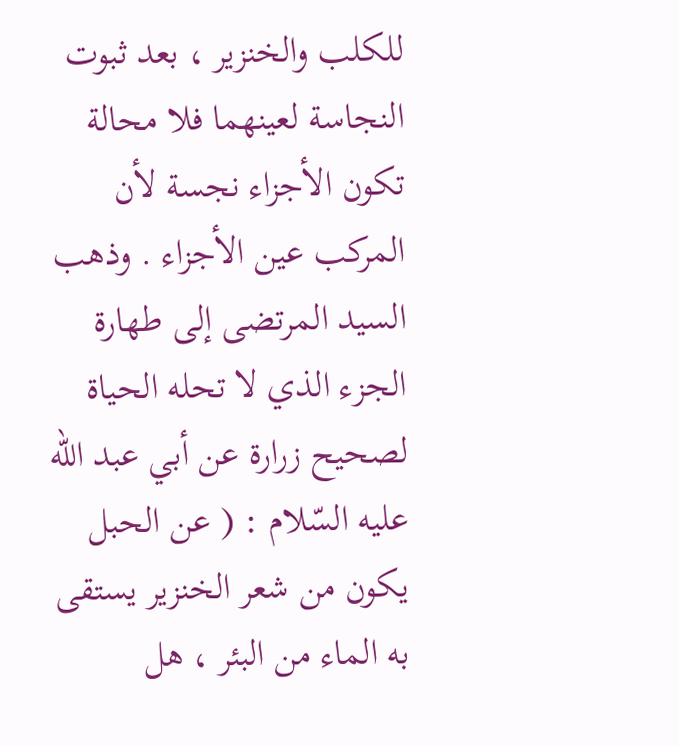للكلب والخنزير ، بعد ثبوت النجاسة لعينهما فلا محالة تكون الأجزاء نجسة لأن المركب عين الأجزاء . وذهب السيد المرتضى إلى طهارة الجزء الذي لا تحله الحياة لصحيح زرارة عن أبي عبد اللّه عليه السّلام : ( عن الحبل يكون من شعر الخنزير يستقى به الماء من البئر ، هل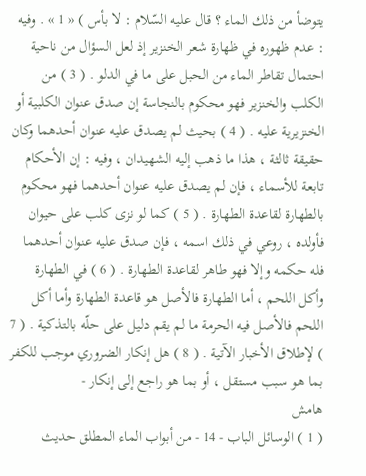يتوضأ من ذلك الماء ؟ قال عليه السّلام : لا بأس ) « 1 » . وفيه : عدم ظهوره في ظهارة شعر الخنزير إذ لعل السؤال من ناحية احتمال تقاطر الماء من الحبل على ما في الدلو . ( 3 ) من الكلب والخنزير فهو محكوم بالنجاسة إن صدق عنوان الكلبية أو الخنزيرية عليه . ( 4 ) بحيث لم يصدق عليه عنوان أحدهما وكان حقيقة ثالثة ، هذا ما ذهب إليه الشهيدان ، وفيه : إن الأحكام تابعة للأسماء ، فإن لم يصدق عليه عنوان أحدهما فهو محكوم بالطهارة لقاعدة الطهارة . ( 5 ) كما لو نزى كلب على حيوان فأولده ، روعي في ذلك اسمه ، فإن صدق عليه عنوان أحدهما فله حكمه وإلا فهو طاهر لقاعدة الطهارة . ( 6 ) في الطهارة وأكل اللحم ، أما الطهارة فالأصل هو قاعدة الطهارة وأما أكل اللحم فالأصل فيه الحرمة ما لم يقم دليل على حلّه بالتذكية . ( 7 ) لإطلاق الأخبار الآتية . ( 8 ) هل إنكار الضروري موجب للكفر بما هو سبب مستقل ، أو بما هو راجع إلى إنكار -
هامش
( 1 ) الوسائل الباب - 14 - من أبواب الماء المطلق حديث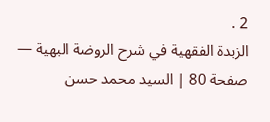2 .
الزبدة الفقهية في شرح الروضة البهية — صفحة 80 | السيد محمد حسن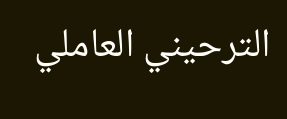الترحيني العاملي